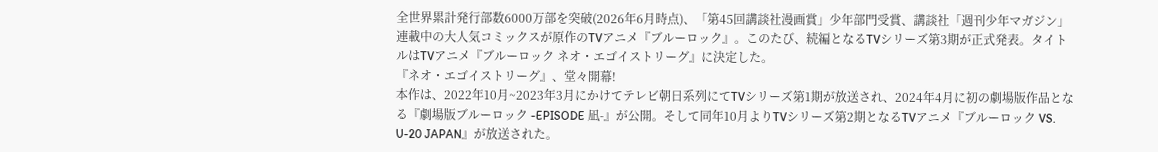全世界累計発行部数6000万部を突破(2026年6月時点)、「第45回講談社漫画賞」少年部門受賞、講談社「週刊少年マガジン」連載中の大人気コミックスが原作のTVアニメ『ブルーロック』。このたび、続編となるTVシリーズ第3期が正式発表。タイトルはTVアニメ『ブルーロック ネオ・エゴイストリーグ』に決定した。
『ネオ・エゴイストリーグ』、堂々開幕!
本作は、2022年10月~2023年3月にかけてテレビ朝日系列にてTVシリーズ第1期が放送され、2024年4月に初の劇場版作品となる『劇場版ブルーロック -EPISODE 凪-』が公開。そして同年10月よりTVシリーズ第2期となるTVアニメ『ブルーロック VS. U-20 JAPAN』が放送された。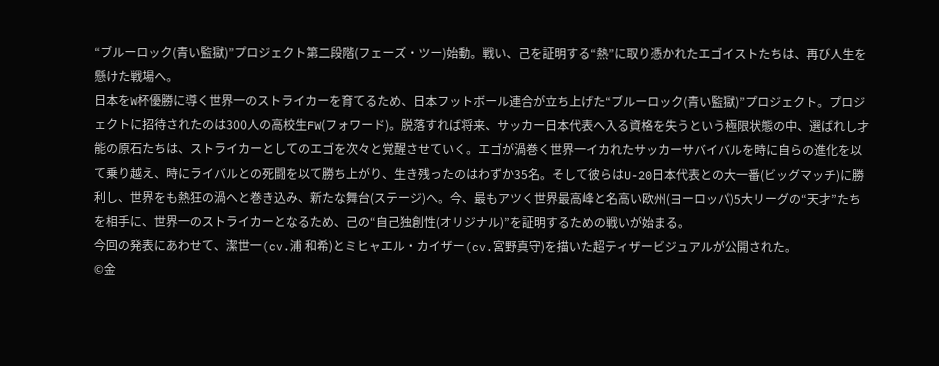“ブルーロック(青い監獄)”プロジェクト第二段階(フェーズ・ツー)始動。戦い、己を証明する“熱”に取り憑かれたエゴイストたちは、再び人生を懸けた戦場へ。
日本をW杯優勝に導く世界一のストライカーを育てるため、日本フットボール連合が立ち上げた“ブルーロック(青い監獄)”プロジェクト。プロジェクトに招待されたのは300人の高校生FW(フォワード)。脱落すれば将来、サッカー日本代表へ入る資格を失うという極限状態の中、選ばれし才能の原石たちは、ストライカーとしてのエゴを次々と覚醒させていく。エゴが渦巻く世界一イカれたサッカーサバイバルを時に自らの進化を以て乗り越え、時にライバルとの死闘を以て勝ち上がり、生き残ったのはわずか35名。そして彼らはU-20日本代表との大一番(ビッグマッチ)に勝利し、世界をも熱狂の渦へと巻き込み、新たな舞台(ステージ)へ。今、最もアツく世界最高峰と名高い欧州(ヨーロッパ)5大リーグの“天才”たちを相手に、世界一のストライカーとなるため、己の“自己独創性(オリジナル)”を証明するための戦いが始まる。
今回の発表にあわせて、潔世一(cv.浦 和希)とミヒャエル・カイザー(cv.宮野真守)を描いた超ティザービジュアルが公開された。
©金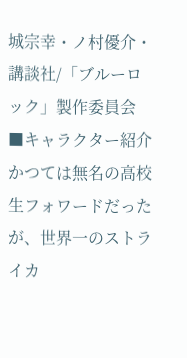城宗幸・ノ村優介・講談社/「ブルーロック」製作委員会
■キャラクター紹介
かつては無名の高校生フォワードだったが、世界一のストライカ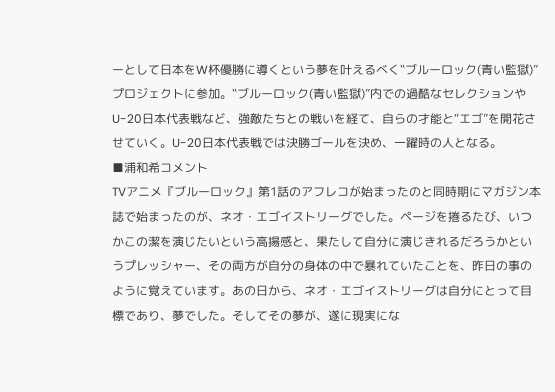ーとして日本をW杯優勝に導くという夢を叶えるべく‟ブルーロック(青い監獄)”プロジェクトに参加。‟ブルーロック(青い監獄)”内での過酷なセレクションやU-20日本代表戦など、強敵たちとの戦いを経て、自らの才能と“エゴ”を開花させていく。U-20日本代表戦では決勝ゴールを決め、一躍時の人となる。
■浦和希コメント
TVアニメ『ブルーロック』第1話のアフレコが始まったのと同時期にマガジン本誌で始まったのが、ネオ・エゴイストリーグでした。ページを捲るたび、いつかこの潔を演じたいという高揚感と、果たして自分に演じきれるだろうかというプレッシャー、その両方が自分の身体の中で暴れていたことを、昨日の事のように覚えています。あの日から、ネオ・エゴイストリーグは自分にとって目標であり、夢でした。そしてその夢が、遂に現実にな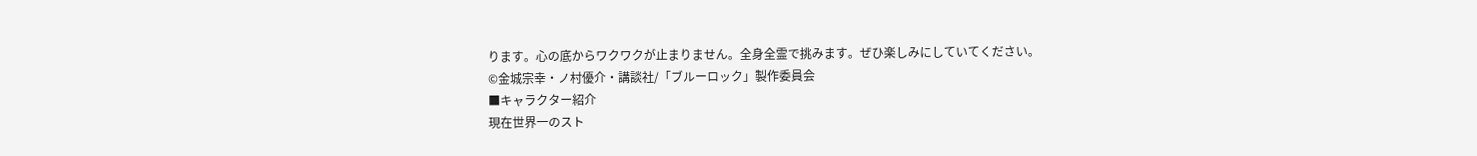ります。心の底からワクワクが止まりません。全身全霊で挑みます。ぜひ楽しみにしていてください。
©金城宗幸・ノ村優介・講談社/「ブルーロック」製作委員会
■キャラクター紹介
現在世界一のスト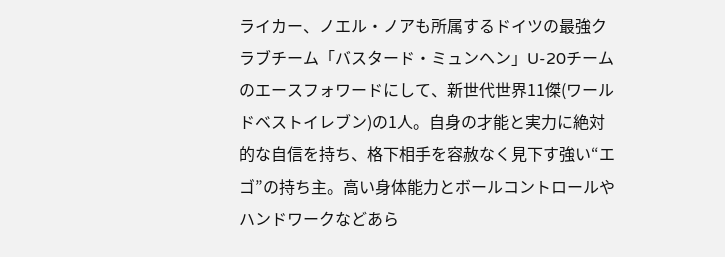ライカー、ノエル・ノアも所属するドイツの最強クラブチーム「バスタード・ミュンヘン」U-20チームのエースフォワードにして、新世代世界11傑(ワールドベストイレブン)の1人。自身の才能と実力に絶対的な自信を持ち、格下相手を容赦なく見下す強い“エゴ”の持ち主。高い身体能力とボールコントロールやハンドワークなどあら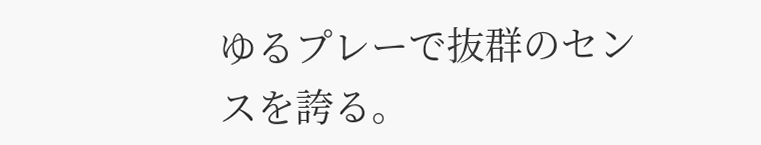ゆるプレーで抜群のセンスを誇る。